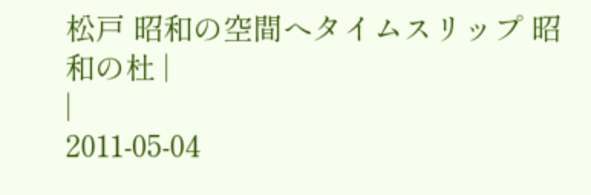松戸 昭和の空間へタイムスリップ 昭和の杜 |
|
2011-05-04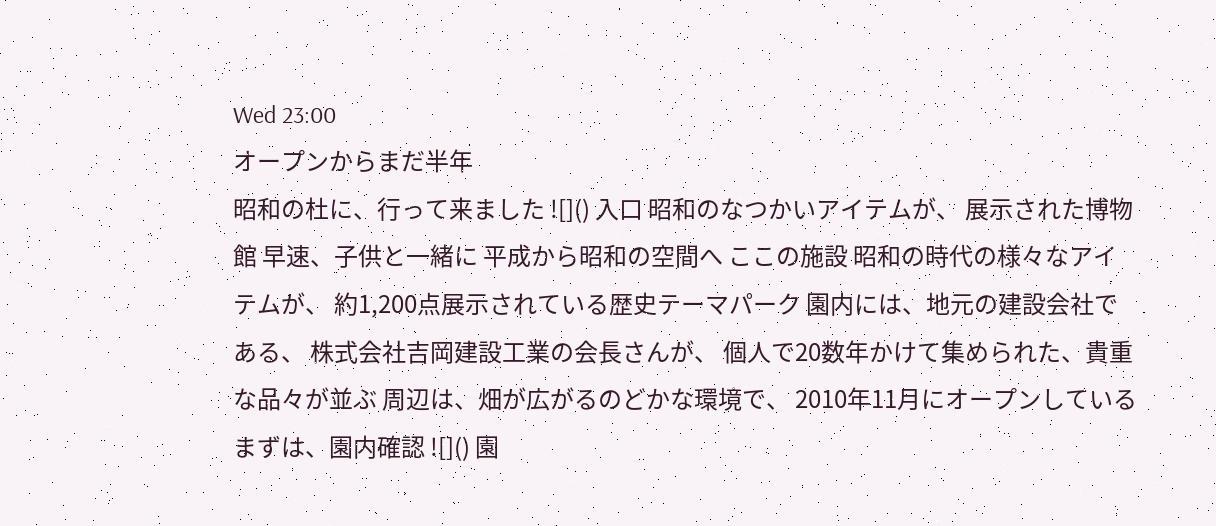Wed 23:00
オープンからまだ半年
昭和の杜に、行って来ました ![]() 入口 昭和のなつかいアイテムが、 展示された博物館 早速、子供と一緒に 平成から昭和の空間へ ここの施設 昭和の時代の様々なアイテムが、 約1,200点展示されている歴史テーマパーク 園内には、地元の建設会社である、 株式会社吉岡建設工業の会長さんが、 個人で20数年かけて集められた、貴重な品々が並ぶ 周辺は、畑が広がるのどかな環境で、 2010年11月にオープンしている まずは、園内確認 ![]() 園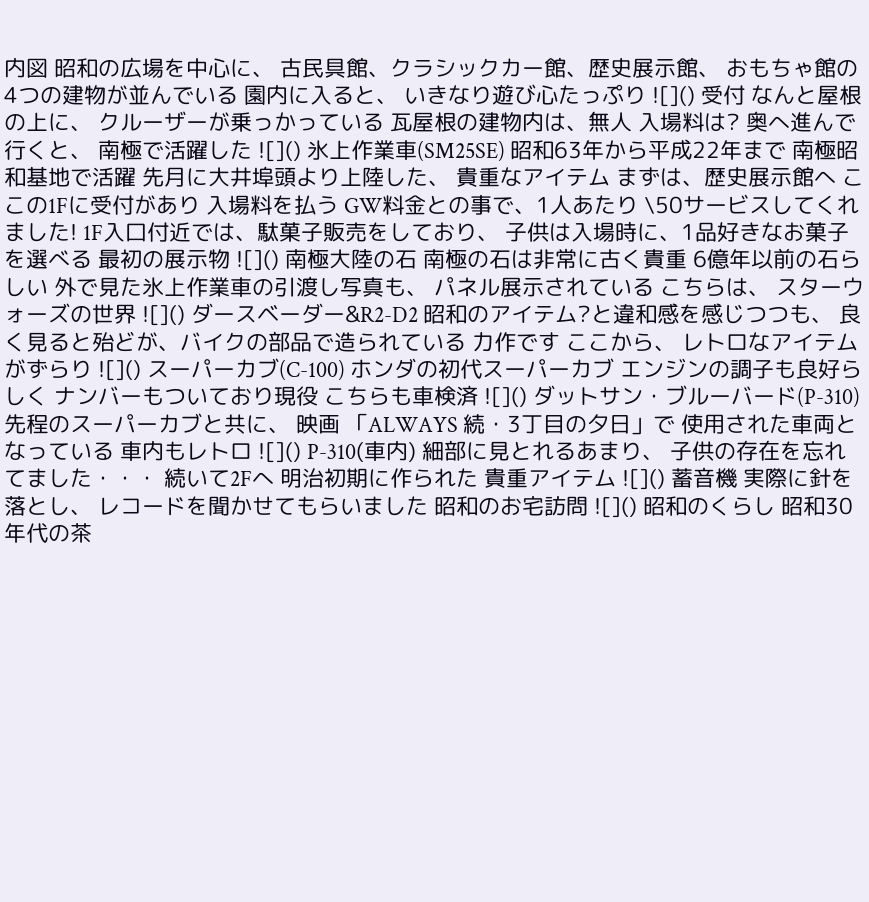内図 昭和の広場を中心に、 古民具館、クラシックカー館、歴史展示館、 おもちゃ館の4つの建物が並んでいる 園内に入ると、 いきなり遊び心たっぷり ![]() 受付 なんと屋根の上に、 クルーザーが乗っかっている 瓦屋根の建物内は、無人 入場料は? 奥へ進んで行くと、 南極で活躍した ![]() 氷上作業車(SM25SE) 昭和63年から平成22年まで 南極昭和基地で活躍 先月に大井埠頭より上陸した、 貴重なアイテム まずは、歴史展示館へ ここの1Fに受付があり 入場料を払う GW料金との事で、1人あたり \50サービスしてくれました! 1F入口付近では、駄菓子販売をしており、 子供は入場時に、1品好きなお菓子を選べる 最初の展示物 ![]() 南極大陸の石 南極の石は非常に古く貴重 6億年以前の石らしい 外で見た氷上作業車の引渡し写真も、 パネル展示されている こちらは、 スターウォーズの世界 ![]() ダースベーダー&R2-D2 昭和のアイテム?と違和感を感じつつも、 良く見ると殆どが、バイクの部品で造られている 力作です ここから、 レトロなアイテムがずらり ![]() スーパーカブ(C-100) ホンダの初代スーパーカブ エンジンの調子も良好らしく ナンバーもついており現役 こちらも車検済 ![]() ダットサン・ブルーバード(P-310) 先程のスーパーカブと共に、 映画 「ALWAYS 続・3丁目の夕日」で 使用された車両となっている 車内もレトロ ![]() P-310(車内) 細部に見とれるあまり、 子供の存在を忘れてました・・・ 続いて2Fへ 明治初期に作られた 貴重アイテム ![]() 蓄音機 実際に針を落とし、 レコードを聞かせてもらいました 昭和のお宅訪問 ![]() 昭和のくらし 昭和30年代の茶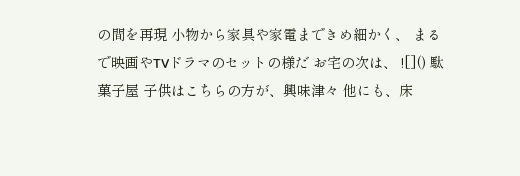の間を再現 小物から家具や家電まできめ細かく、 まるで映画やTVドラマのセットの様だ お宅の次は、 ![]() 駄菓子屋 子供はこちらの方が、興味津々 他にも、床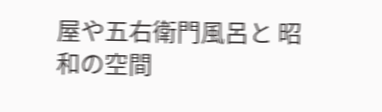屋や五右衛門風呂と 昭和の空間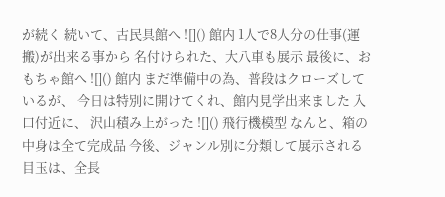が続く 続いて、古民具館へ ![]() 館内 1人で8人分の仕事(運搬)が出来る事から 名付けられた、大八車も展示 最後に、おもちゃ館へ ![]() 館内 まだ準備中の為、普段はクローズしているが、 今日は特別に開けてくれ、館内見学出来ました 入口付近に、 沢山積み上がった ![]() 飛行機模型 なんと、箱の中身は全て完成品 今後、ジャンル別に分類して展示される 目玉は、全長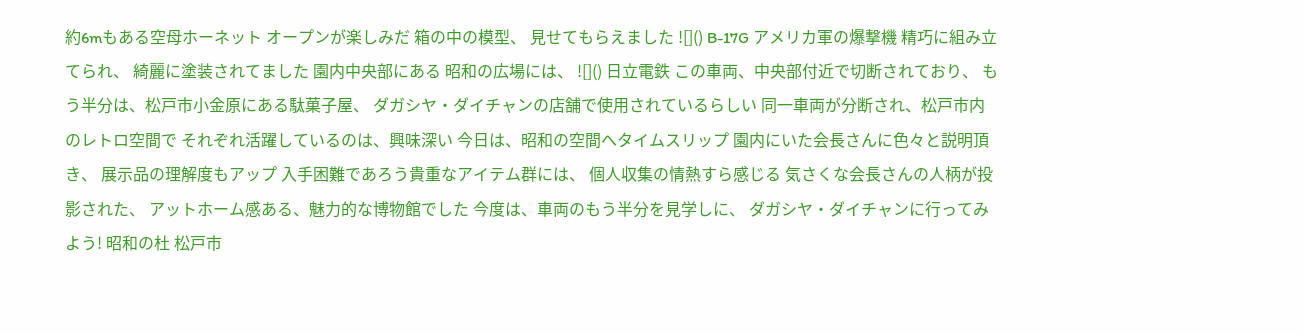約6mもある空母ホーネット オープンが楽しみだ 箱の中の模型、 見せてもらえました ![]() B-17G アメリカ軍の爆撃機 精巧に組み立てられ、 綺麗に塗装されてました 園内中央部にある 昭和の広場には、 ![]() 日立電鉄 この車両、中央部付近で切断されており、 もう半分は、松戸市小金原にある駄菓子屋、 ダガシヤ・ダイチャンの店舗で使用されているらしい 同一車両が分断され、松戸市内のレトロ空間で それぞれ活躍しているのは、興味深い 今日は、昭和の空間へタイムスリップ 園内にいた会長さんに色々と説明頂き、 展示品の理解度もアップ 入手困難であろう貴重なアイテム群には、 個人収集の情熱すら感じる 気さくな会長さんの人柄が投影された、 アットホーム感ある、魅力的な博物館でした 今度は、車両のもう半分を見学しに、 ダガシヤ・ダイチャンに行ってみよう! 昭和の杜 松戸市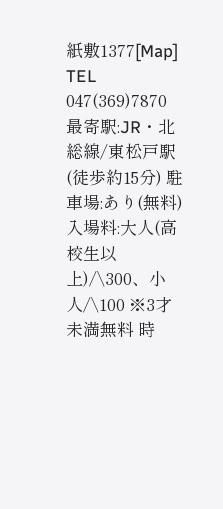紙敷1377[Map] TEL 047(369)7870 最寄駅:JR・北総線/東松戸駅(徒歩約15分) 駐車場:あり(無料) 入場料:大人(高校生以上)/\300、小人/\100 ※3才未満無料 時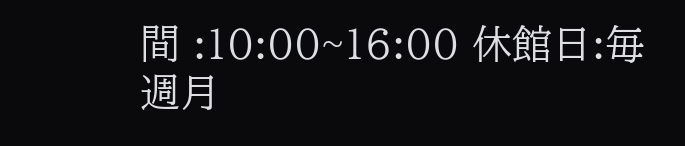間 :10:00~16:00 休館日:毎週月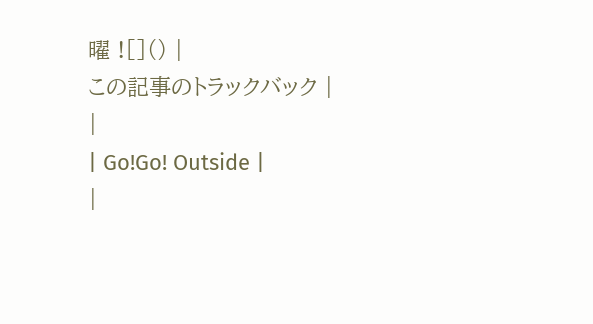曜 ![]() |
この記事のトラックバック |
|
| Go!Go! Outside |
|